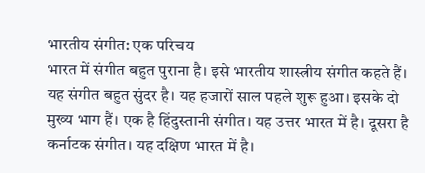भारतीय संगीत: एक परिचय
भारत में संगीत बहुत पुराना है। इसे भारतीय शास्त्रीय संगीत कहते हैं। यह संगीत बहुत सुंदर है। यह हजारों साल पहले शुरू हुआ। इसके दो मुख्य भाग हैं। एक है हिंदुस्तानी संगीत। यह उत्तर भारत में है। दूसरा है कर्नाटक संगीत। यह दक्षिण भारत में है।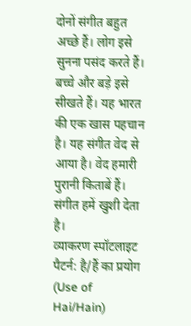दोनों संगीत बहुत अच्छे हैं। लोग इसे सुनना पसंद करते हैं। बच्चे और बड़े इसे सीखते हैं। यह भारत की एक खास पहचान है। यह संगीत वेद से आया है। वेद हमारी पुरानी किताबें हैं। संगीत हमें खुशी देता है।
व्याकरण स्पॉटलाइट
पैटर्न: है/हैं का प्रयोग (Use of Hai/Hain)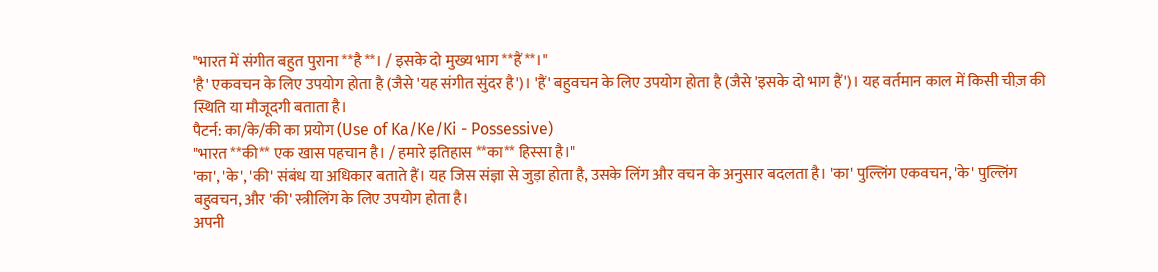"भारत में संगीत बहुत पुराना **है**। / इसके दो मुख्य भाग **हैं**।"
'है' एकवचन के लिए उपयोग होता है (जैसे 'यह संगीत सुंदर है')। 'हैं' बहुवचन के लिए उपयोग होता है (जैसे 'इसके दो भाग हैं')। यह वर्तमान काल में किसी चीज़ की स्थिति या मौजूदगी बताता है।
पैटर्न: का/के/की का प्रयोग (Use of Ka/Ke/Ki - Possessive)
"भारत **की** एक खास पहचान है। / हमारे इतिहास **का** हिस्सा है।"
'का', 'के', 'की' संबंध या अधिकार बताते हैं। यह जिस संज्ञा से जुड़ा होता है, उसके लिंग और वचन के अनुसार बदलता है। 'का' पुल्लिंग एकवचन, 'के' पुल्लिंग बहुवचन, और 'की' स्त्रीलिंग के लिए उपयोग होता है।
अपनी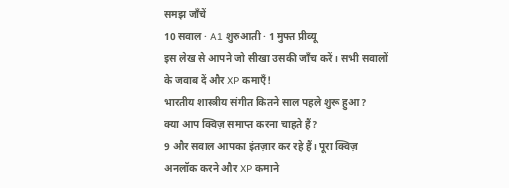समझ जाँचें
10 सवाल · A1 शुरुआती · 1 मुफ्त प्रीव्यू
इस लेख से आपने जो सीखा उसकी जाँच करें। सभी सवालों के जवाब दें और XP कमाएँ!
भारतीय शास्त्रीय संगीत कितने साल पहले शुरू हुआ?
क्या आप क्विज़ समाप्त करना चाहते हैं?
9 और सवाल आपका इंतज़ार कर रहे हैं। पूरा क्विज़ अनलॉक करने और XP कमाने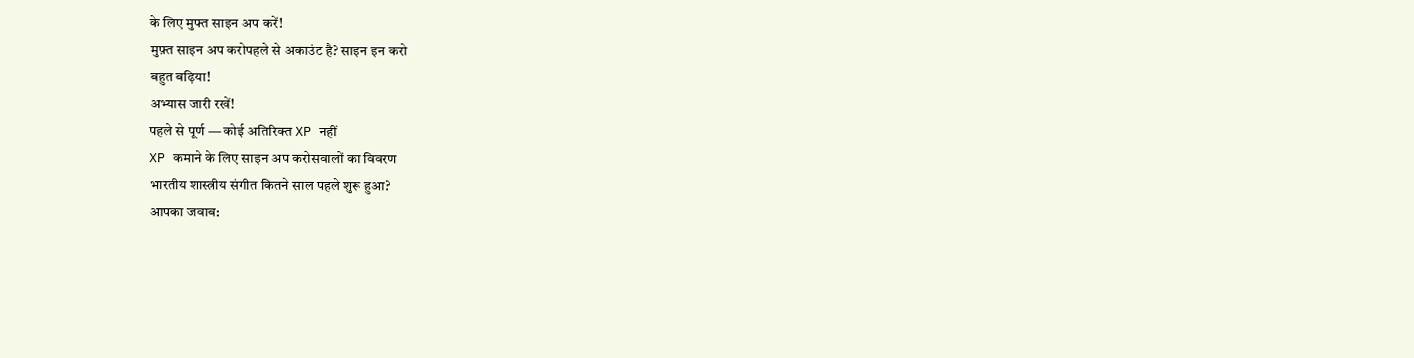के लिए मुफ्त साइन अप करें!
मुफ़्त साइन अप करोपहले से अकाउंट है? साइन इन करो
बहुत बढ़िया!
अभ्यास जारी रखें!
पहले से पूर्ण — कोई अतिरिक्त XP नहीं
XP कमाने के लिए साइन अप करोसवालों का विवरण
भारतीय शास्त्रीय संगीत कितने साल पहले शुरू हुआ?
आपका जवाब: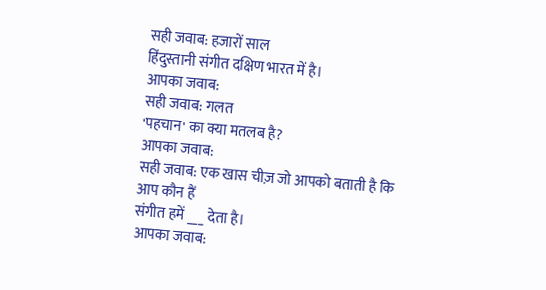सही जवाब: हजारों साल
हिंदुस्तानी संगीत दक्षिण भारत में है।
आपका जवाब:
सही जवाब: गलत
'पहचान' का क्या मतलब है?
आपका जवाब:
सही जवाब: एक खास चीज़ जो आपको बताती है कि आप कौन हैं
संगीत हमें ___ देता है।
आपका जवाब: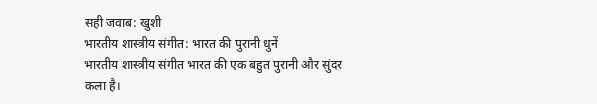सही जवाब: खुशी
भारतीय शास्त्रीय संगीत: भारत की पुरानी धुनें
भारतीय शास्त्रीय संगीत भारत की एक बहुत पुरानी और सुंदर कला है।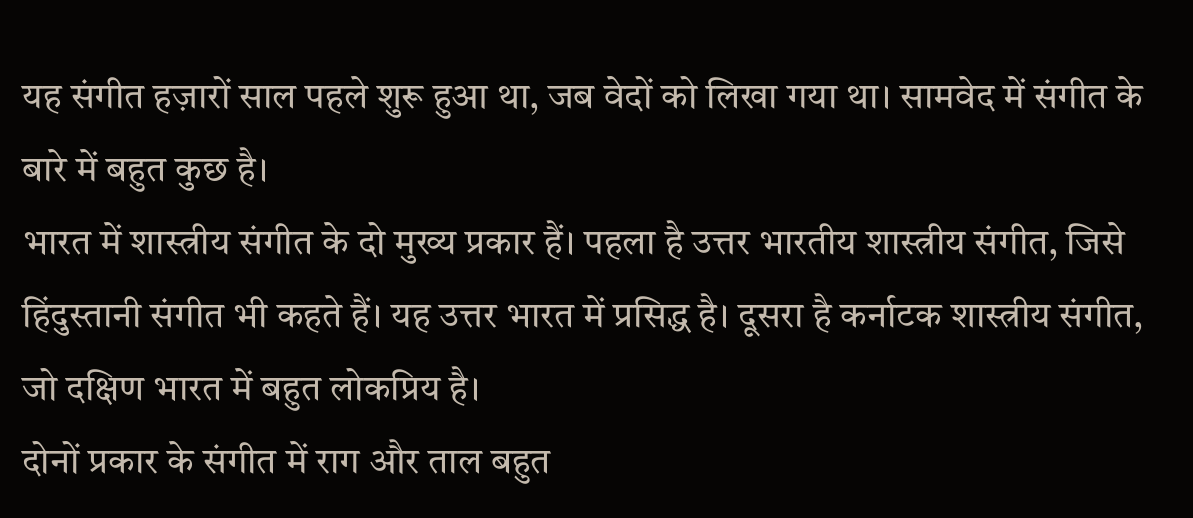यह संगीत हज़ारों साल पहले शुरू हुआ था, जब वेदों को लिखा गया था। सामवेद में संगीत के बारे में बहुत कुछ है।
भारत में शास्त्रीय संगीत के दो मुख्य प्रकार हैं। पहला है उत्तर भारतीय शास्त्रीय संगीत, जिसे हिंदुस्तानी संगीत भी कहते हैं। यह उत्तर भारत में प्रसिद्ध है। दूसरा है कर्नाटक शास्त्रीय संगीत, जो दक्षिण भारत में बहुत लोकप्रिय है।
दोनों प्रकार के संगीत में राग और ताल बहुत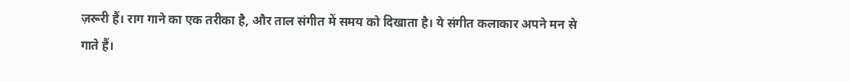ज़रूरी हैं। राग गाने का एक तरीका है, और ताल संगीत में समय को दिखाता है। ये संगीत कलाकार अपने मन से गाते हैं।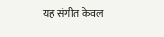यह संगीत केवल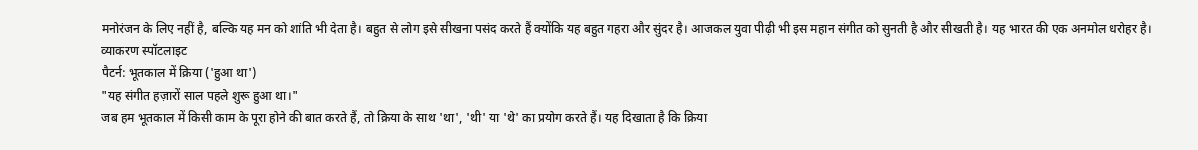मनोरंजन के लिए नहीं है, बल्कि यह मन को शांति भी देता है। बहुत से लोग इसे सीखना पसंद करते हैं क्योंकि यह बहुत गहरा और सुंदर है। आजकल युवा पीढ़ी भी इस महान संगीत को सुनती है और सीखती है। यह भारत की एक अनमोल धरोहर है।
व्याकरण स्पॉटलाइट
पैटर्न: भूतकाल में क्रिया ('हुआ था')
"यह संगीत हज़ारों साल पहले शुरू हुआ था।"
जब हम भूतकाल में किसी काम के पूरा होने की बात करते हैं, तो क्रिया के साथ 'था', 'थी' या 'थे' का प्रयोग करते हैं। यह दिखाता है कि क्रिया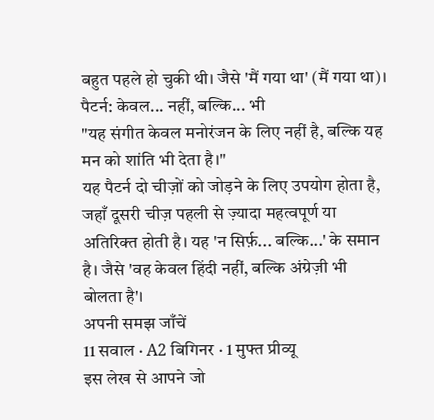बहुत पहले हो चुकी थी। जैसे 'मैं गया था' (मैं गया था)।
पैटर्न: केवल... नहीं, बल्कि... भी
"यह संगीत केवल मनोरंजन के लिए नहीं है, बल्कि यह मन को शांति भी देता है।"
यह पैटर्न दो चीज़ों को जोड़ने के लिए उपयोग होता है, जहाँ दूसरी चीज़ पहली से ज़्यादा महत्वपूर्ण या अतिरिक्त होती है। यह 'न सिर्फ़... बल्कि...' के समान है। जैसे 'वह केवल हिंदी नहीं, बल्कि अंग्रेज़ी भी बोलता है'।
अपनी समझ जाँचें
11 सवाल · A2 बिगिनर · 1 मुफ्त प्रीव्यू
इस लेख से आपने जो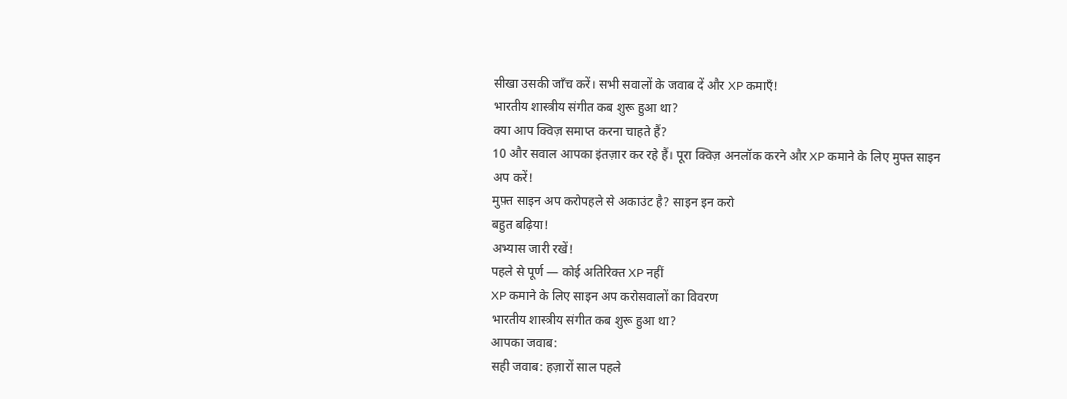सीखा उसकी जाँच करें। सभी सवालों के जवाब दें और XP कमाएँ!
भारतीय शास्त्रीय संगीत कब शुरू हुआ था?
क्या आप क्विज़ समाप्त करना चाहते हैं?
10 और सवाल आपका इंतज़ार कर रहे हैं। पूरा क्विज़ अनलॉक करने और XP कमाने के लिए मुफ्त साइन अप करें!
मुफ़्त साइन अप करोपहले से अकाउंट है? साइन इन करो
बहुत बढ़िया!
अभ्यास जारी रखें!
पहले से पूर्ण — कोई अतिरिक्त XP नहीं
XP कमाने के लिए साइन अप करोसवालों का विवरण
भारतीय शास्त्रीय संगीत कब शुरू हुआ था?
आपका जवाब:
सही जवाब: हज़ारों साल पहले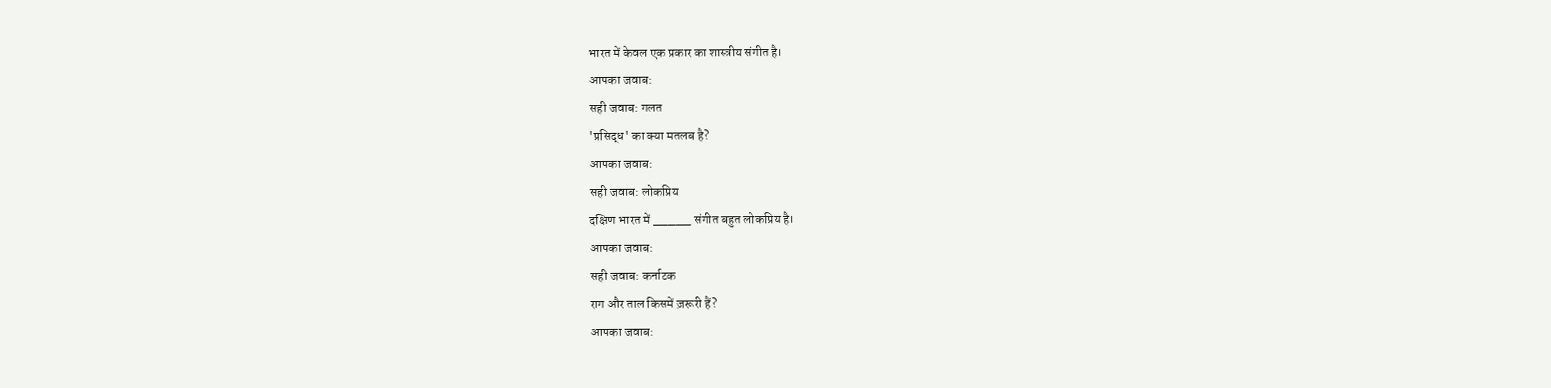भारत में केवल एक प्रकार का शास्त्रीय संगीत है।
आपका जवाब:
सही जवाब: गलत
'प्रसिद्ध' का क्या मतलब है?
आपका जवाब:
सही जवाब: लोकप्रिय
दक्षिण भारत में _____ संगीत बहुत लोकप्रिय है।
आपका जवाब:
सही जवाब: कर्नाटक
राग और ताल किसमें ज़रूरी हैं?
आपका जवाब: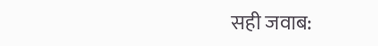सही जवाब: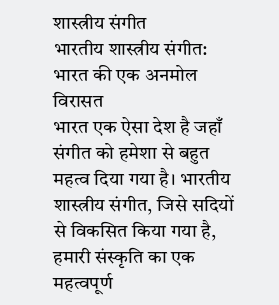शास्त्रीय संगीत
भारतीय शास्त्रीय संगीत: भारत की एक अनमोल विरासत
भारत एक ऐसा देश है जहाँ संगीत को हमेशा से बहुत महत्व दिया गया है। भारतीय शास्त्रीय संगीत, जिसे सदियों से विकसित किया गया है, हमारी संस्कृति का एक महत्वपूर्ण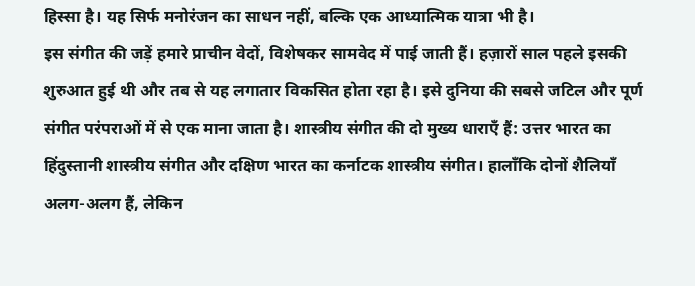हिस्सा है। यह सिर्फ मनोरंजन का साधन नहीं, बल्कि एक आध्यात्मिक यात्रा भी है।
इस संगीत की जड़ें हमारे प्राचीन वेदों, विशेषकर सामवेद में पाई जाती हैं। हज़ारों साल पहले इसकी शुरुआत हुई थी और तब से यह लगातार विकसित होता रहा है। इसे दुनिया की सबसे जटिल और पूर्ण संगीत परंपराओं में से एक माना जाता है। शास्त्रीय संगीत की दो मुख्य धाराएँ हैं: उत्तर भारत का हिंदुस्तानी शास्त्रीय संगीत और दक्षिण भारत का कर्नाटक शास्त्रीय संगीत। हालाँकि दोनों शैलियाँ अलग-अलग हैं, लेकिन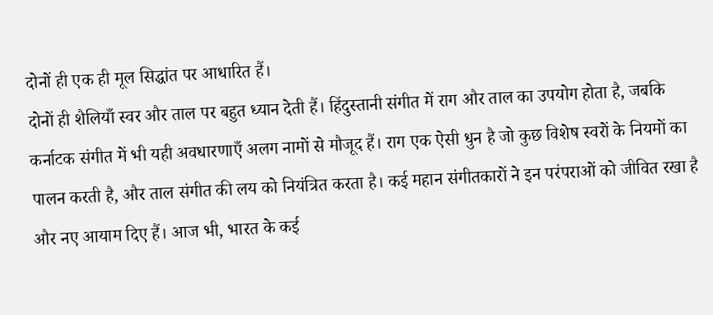दोनों ही एक ही मूल सिद्धांत पर आधारित हैं।
दोनों ही शैलियाँ स्वर और ताल पर बहुत ध्यान देती हैं। हिंदुस्तानी संगीत में राग और ताल का उपयोग होता है, जबकि कर्नाटक संगीत में भी यही अवधारणाएँ अलग नामों से मौजूद हैं। राग एक ऐसी धुन है जो कुछ विशेष स्वरों के नियमों का पालन करती है, और ताल संगीत की लय को नियंत्रित करता है। कई महान संगीतकारों ने इन परंपराओं को जीवित रखा है और नए आयाम दिए हैं। आज भी, भारत के कई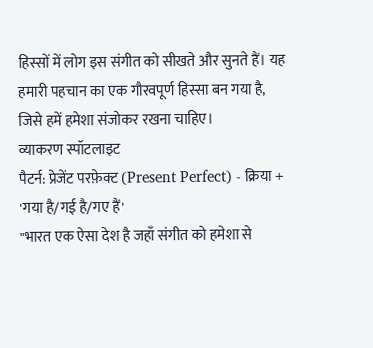हिस्सों में लोग इस संगीत को सीखते और सुनते हैं। यह हमारी पहचान का एक गौरवपूर्ण हिस्सा बन गया है, जिसे हमें हमेशा संजोकर रखना चाहिए।
व्याकरण स्पॉटलाइट
पैटर्न: प्रेजेंट परफ़ेक्ट (Present Perfect) - क्रिया + 'गया है/गई है/गए हैं'
"भारत एक ऐसा देश है जहाँ संगीत को हमेशा से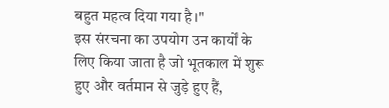बहुत महत्व दिया गया है।"
इस संरचना का उपयोग उन कार्यों के लिए किया जाता है जो भूतकाल में शुरू हुए और वर्तमान से जुड़े हुए हैं,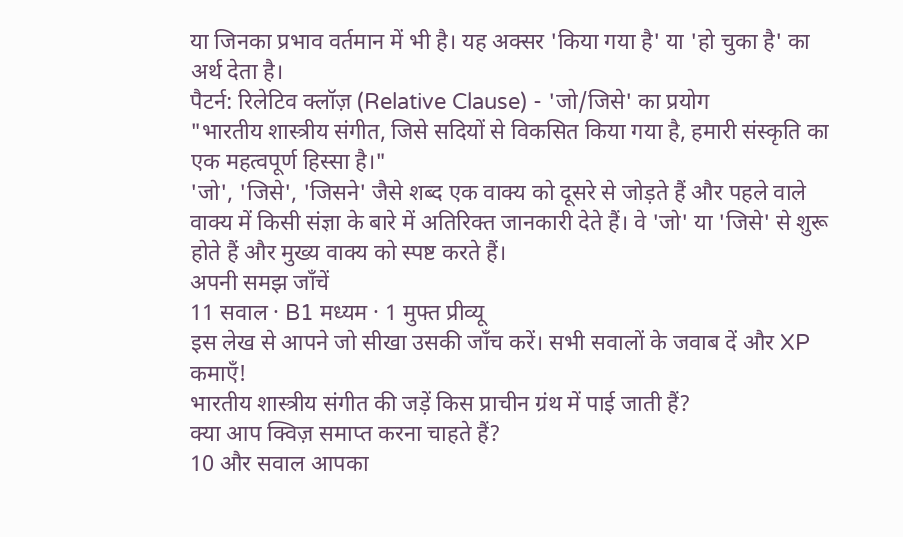या जिनका प्रभाव वर्तमान में भी है। यह अक्सर 'किया गया है' या 'हो चुका है' का अर्थ देता है।
पैटर्न: रिलेटिव क्लॉज़ (Relative Clause) - 'जो/जिसे' का प्रयोग
"भारतीय शास्त्रीय संगीत, जिसे सदियों से विकसित किया गया है, हमारी संस्कृति का एक महत्वपूर्ण हिस्सा है।"
'जो', 'जिसे', 'जिसने' जैसे शब्द एक वाक्य को दूसरे से जोड़ते हैं और पहले वाले वाक्य में किसी संज्ञा के बारे में अतिरिक्त जानकारी देते हैं। वे 'जो' या 'जिसे' से शुरू होते हैं और मुख्य वाक्य को स्पष्ट करते हैं।
अपनी समझ जाँचें
11 सवाल · B1 मध्यम · 1 मुफ्त प्रीव्यू
इस लेख से आपने जो सीखा उसकी जाँच करें। सभी सवालों के जवाब दें और XP कमाएँ!
भारतीय शास्त्रीय संगीत की जड़ें किस प्राचीन ग्रंथ में पाई जाती हैं?
क्या आप क्विज़ समाप्त करना चाहते हैं?
10 और सवाल आपका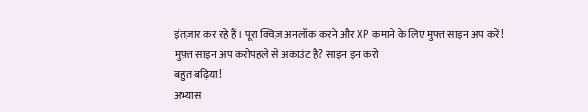इंतज़ार कर रहे हैं। पूरा क्विज़ अनलॉक करने और XP कमाने के लिए मुफ्त साइन अप करें!
मुफ़्त साइन अप करोपहले से अकाउंट है? साइन इन करो
बहुत बढ़िया!
अभ्यास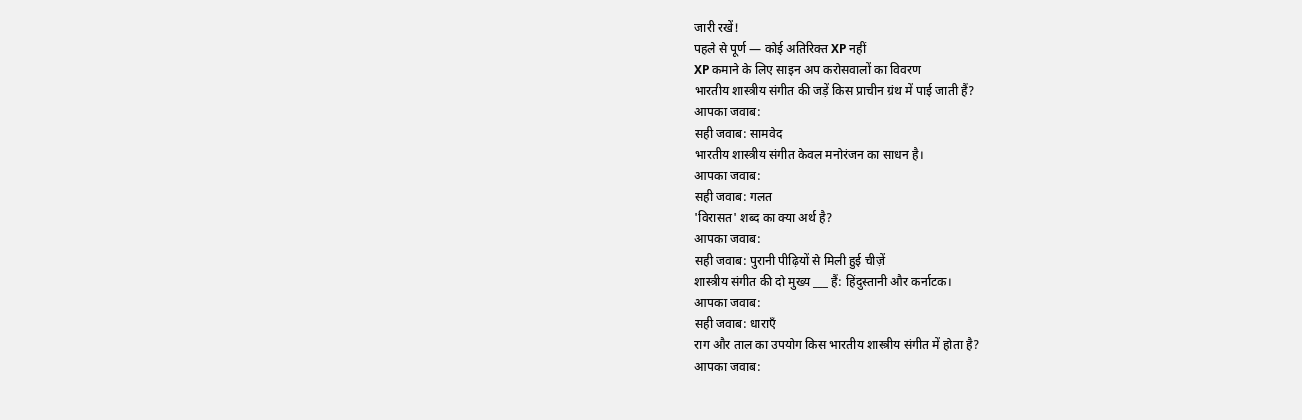जारी रखें!
पहले से पूर्ण — कोई अतिरिक्त XP नहीं
XP कमाने के लिए साइन अप करोसवालों का विवरण
भारतीय शास्त्रीय संगीत की जड़ें किस प्राचीन ग्रंथ में पाई जाती हैं?
आपका जवाब:
सही जवाब: सामवेद
भारतीय शास्त्रीय संगीत केवल मनोरंजन का साधन है।
आपका जवाब:
सही जवाब: गलत
'विरासत' शब्द का क्या अर्थ है?
आपका जवाब:
सही जवाब: पुरानी पीढ़ियों से मिली हुई चीज़ें
शास्त्रीय संगीत की दो मुख्य ___ हैं: हिंदुस्तानी और कर्नाटक।
आपका जवाब:
सही जवाब: धाराएँ
राग और ताल का उपयोग किस भारतीय शास्त्रीय संगीत में होता है?
आपका जवाब: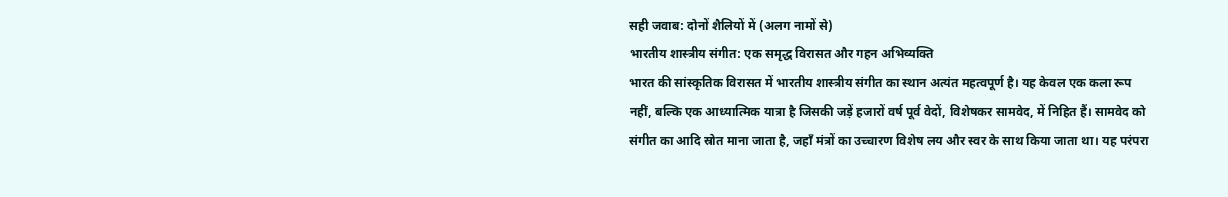सही जवाब: दोनों शैलियों में (अलग नामों से)
भारतीय शास्त्रीय संगीत: एक समृद्ध विरासत और गहन अभिव्यक्ति
भारत की सांस्कृतिक विरासत में भारतीय शास्त्रीय संगीत का स्थान अत्यंत महत्वपूर्ण है। यह केवल एक कला रूप नहीं, बल्कि एक आध्यात्मिक यात्रा है जिसकी जड़ें हजारों वर्ष पूर्व वेदों, विशेषकर सामवेद, में निहित हैं। सामवेद को संगीत का आदि स्रोत माना जाता है, जहाँ मंत्रों का उच्चारण विशेष लय और स्वर के साथ किया जाता था। यह परंपरा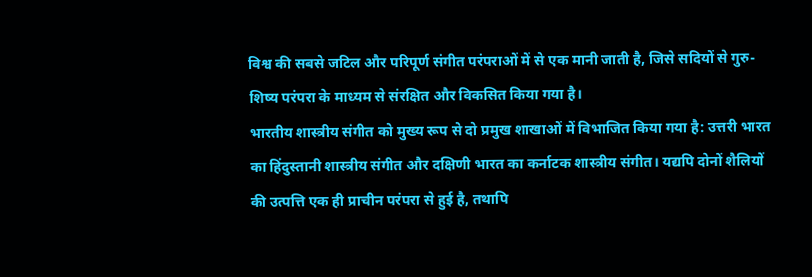विश्व की सबसे जटिल और परिपूर्ण संगीत परंपराओं में से एक मानी जाती है, जिसे सदियों से गुरु-शिष्य परंपरा के माध्यम से संरक्षित और विकसित किया गया है।
भारतीय शास्त्रीय संगीत को मुख्य रूप से दो प्रमुख शाखाओं में विभाजित किया गया है: उत्तरी भारत का हिंदुस्तानी शास्त्रीय संगीत और दक्षिणी भारत का कर्नाटक शास्त्रीय संगीत। यद्यपि दोनों शैलियों की उत्पत्ति एक ही प्राचीन परंपरा से हुई है, तथापि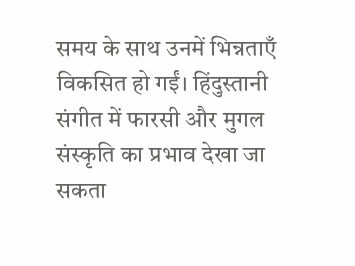समय के साथ उनमें भिन्नताएँ विकसित हो गईं। हिंदुस्तानी संगीत में फारसी और मुगल संस्कृति का प्रभाव देखा जा सकता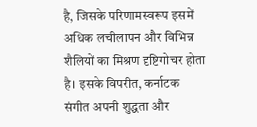है, जिसके परिणामस्वरूप इसमें अधिक लचीलापन और विभिन्न शैलियों का मिश्रण दृष्टिगोचर होता है। इसके विपरीत, कर्नाटक संगीत अपनी शुद्धता और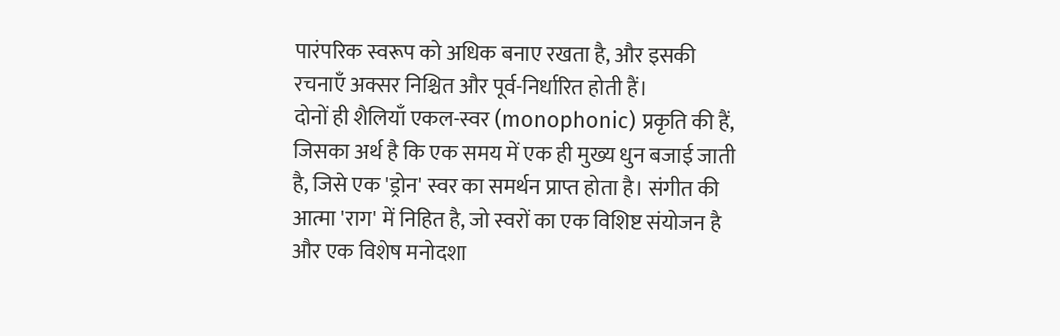पारंपरिक स्वरूप को अधिक बनाए रखता है, और इसकी रचनाएँ अक्सर निश्चित और पूर्व-निर्धारित होती हैं।
दोनों ही शैलियाँ एकल-स्वर (monophonic) प्रकृति की हैं, जिसका अर्थ है कि एक समय में एक ही मुख्य धुन बजाई जाती है, जिसे एक 'ड्रोन' स्वर का समर्थन प्राप्त होता है। संगीत की आत्मा 'राग' में निहित है, जो स्वरों का एक विशिष्ट संयोजन है और एक विशेष मनोदशा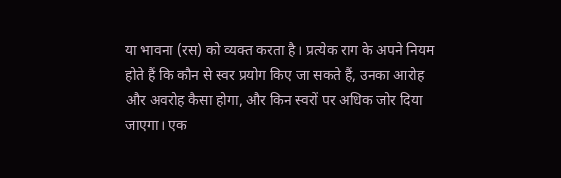या भावना (रस) को व्यक्त करता है। प्रत्येक राग के अपने नियम होते हैं कि कौन से स्वर प्रयोग किए जा सकते हैं, उनका आरोह और अवरोह कैसा होगा, और किन स्वरों पर अधिक जोर दिया जाएगा। एक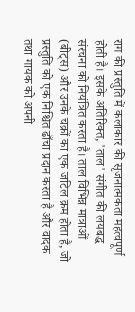राग की प्रस्तुति में कलाकार की सृजनात्मकता महत्वपूर्ण होती है। इसके अतिरिक्त, 'ताल' संगीत की लयबद्ध संरचना को नियंत्रित करता है। ताल विभिन्न मात्राओं (बीट्स) और उनके चक्रों का एक जटिल क्रम होता है, जो प्रस्तुति को एक निश्चित ढाँचा प्रदान करता है और वादक तथा गायक को अपनी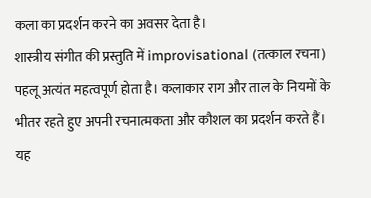कला का प्रदर्शन करने का अवसर देता है।
शास्त्रीय संगीत की प्रस्तुति में improvisational (तत्काल रचना) पहलू अत्यंत महत्वपूर्ण होता है। कलाकार राग और ताल के नियमों के भीतर रहते हुए अपनी रचनात्मकता और कौशल का प्रदर्शन करते हैं। यह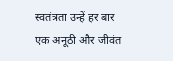स्वतंत्रता उन्हें हर बार एक अनूठी और जीवंत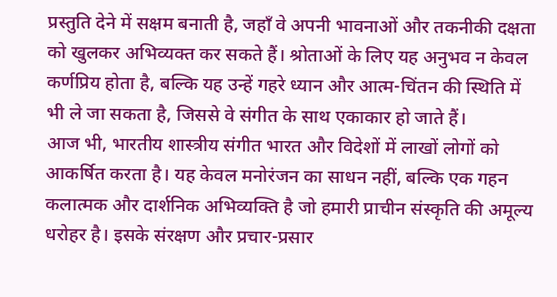प्रस्तुति देने में सक्षम बनाती है, जहाँ वे अपनी भावनाओं और तकनीकी दक्षता को खुलकर अभिव्यक्त कर सकते हैं। श्रोताओं के लिए यह अनुभव न केवल कर्णप्रिय होता है, बल्कि यह उन्हें गहरे ध्यान और आत्म-चिंतन की स्थिति में भी ले जा सकता है, जिससे वे संगीत के साथ एकाकार हो जाते हैं।
आज भी, भारतीय शास्त्रीय संगीत भारत और विदेशों में लाखों लोगों को आकर्षित करता है। यह केवल मनोरंजन का साधन नहीं, बल्कि एक गहन कलात्मक और दार्शनिक अभिव्यक्ति है जो हमारी प्राचीन संस्कृति की अमूल्य धरोहर है। इसके संरक्षण और प्रचार-प्रसार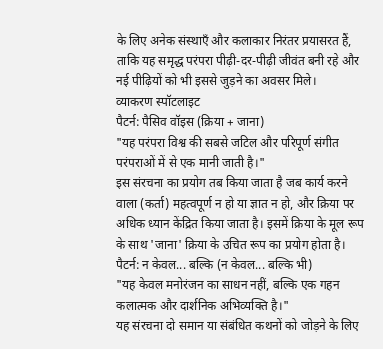के लिए अनेक संस्थाएँ और कलाकार निरंतर प्रयासरत हैं, ताकि यह समृद्ध परंपरा पीढ़ी-दर-पीढ़ी जीवंत बनी रहे और नई पीढ़ियों को भी इससे जुड़ने का अवसर मिले।
व्याकरण स्पॉटलाइट
पैटर्न: पैसिव वॉइस (क्रिया + जाना)
"यह परंपरा विश्व की सबसे जटिल और परिपूर्ण संगीत परंपराओं में से एक मानी जाती है।"
इस संरचना का प्रयोग तब किया जाता है जब कार्य करने वाला (कर्ता) महत्वपूर्ण न हो या ज्ञात न हो, और क्रिया पर अधिक ध्यान केंद्रित किया जाता है। इसमें क्रिया के मूल रूप के साथ 'जाना' क्रिया के उचित रूप का प्रयोग होता है।
पैटर्न: न केवल... बल्कि (न केवल... बल्कि भी)
"यह केवल मनोरंजन का साधन नहीं, बल्कि एक गहन कलात्मक और दार्शनिक अभिव्यक्ति है।"
यह संरचना दो समान या संबंधित कथनों को जोड़ने के लिए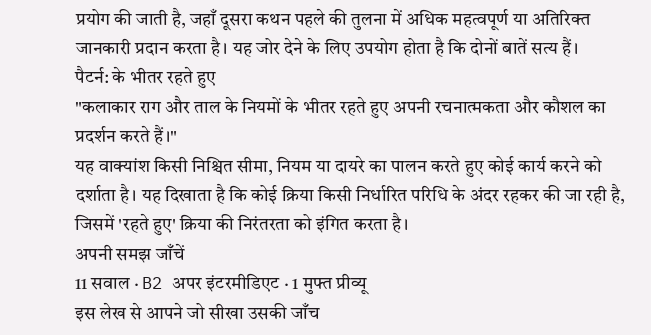प्रयोग की जाती है, जहाँ दूसरा कथन पहले की तुलना में अधिक महत्वपूर्ण या अतिरिक्त जानकारी प्रदान करता है। यह जोर देने के लिए उपयोग होता है कि दोनों बातें सत्य हैं।
पैटर्न: के भीतर रहते हुए
"कलाकार राग और ताल के नियमों के भीतर रहते हुए अपनी रचनात्मकता और कौशल का प्रदर्शन करते हैं।"
यह वाक्यांश किसी निश्चित सीमा, नियम या दायरे का पालन करते हुए कोई कार्य करने को दर्शाता है। यह दिखाता है कि कोई क्रिया किसी निर्धारित परिधि के अंदर रहकर की जा रही है, जिसमें 'रहते हुए' क्रिया की निरंतरता को इंगित करता है।
अपनी समझ जाँचें
11 सवाल · B2 अपर इंटरमीडिएट · 1 मुफ्त प्रीव्यू
इस लेख से आपने जो सीखा उसकी जाँच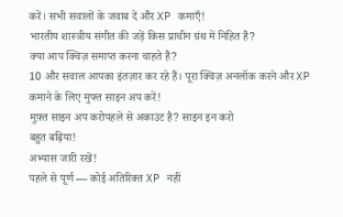करें। सभी सवालों के जवाब दें और XP कमाएँ!
भारतीय शास्त्रीय संगीत की जड़ें किस प्राचीन ग्रंथ में निहित हैं?
क्या आप क्विज़ समाप्त करना चाहते हैं?
10 और सवाल आपका इंतज़ार कर रहे हैं। पूरा क्विज़ अनलॉक करने और XP कमाने के लिए मुफ्त साइन अप करें!
मुफ़्त साइन अप करोपहले से अकाउंट है? साइन इन करो
बहुत बढ़िया!
अभ्यास जारी रखें!
पहले से पूर्ण — कोई अतिरिक्त XP नहीं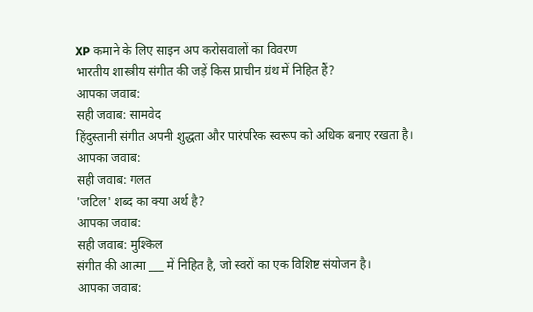XP कमाने के लिए साइन अप करोसवालों का विवरण
भारतीय शास्त्रीय संगीत की जड़ें किस प्राचीन ग्रंथ में निहित हैं?
आपका जवाब:
सही जवाब: सामवेद
हिंदुस्तानी संगीत अपनी शुद्धता और पारंपरिक स्वरूप को अधिक बनाए रखता है।
आपका जवाब:
सही जवाब: गलत
'जटिल' शब्द का क्या अर्थ है?
आपका जवाब:
सही जवाब: मुश्किल
संगीत की आत्मा ___ में निहित है, जो स्वरों का एक विशिष्ट संयोजन है।
आपका जवाब: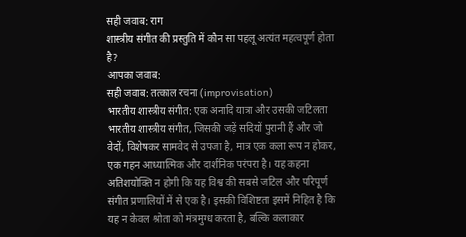सही जवाब: राग
शास्त्रीय संगीत की प्रस्तुति में कौन सा पहलू अत्यंत महत्वपूर्ण होता है?
आपका जवाब:
सही जवाब: तत्काल रचना (improvisation)
भारतीय शास्त्रीय संगीत: एक अनादि यात्रा और उसकी जटिलता
भारतीय शास्त्रीय संगीत, जिसकी जड़ें सदियों पुरानी हैं और जो वेदों, विशेषकर सामवेद से उपजा है, मात्र एक कला रूप न होकर, एक गहन आध्यात्मिक और दार्शनिक परंपरा है। यह कहना अतिशयोक्ति न होगी कि यह विश्व की सबसे जटिल और परिपूर्ण संगीत प्रणालियों में से एक है। इसकी विशिष्टता इसमें निहित है कि यह न केवल श्रोता को मंत्रमुग्ध करता है, बल्कि कलाकार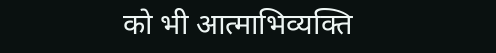को भी आत्माभिव्यक्ति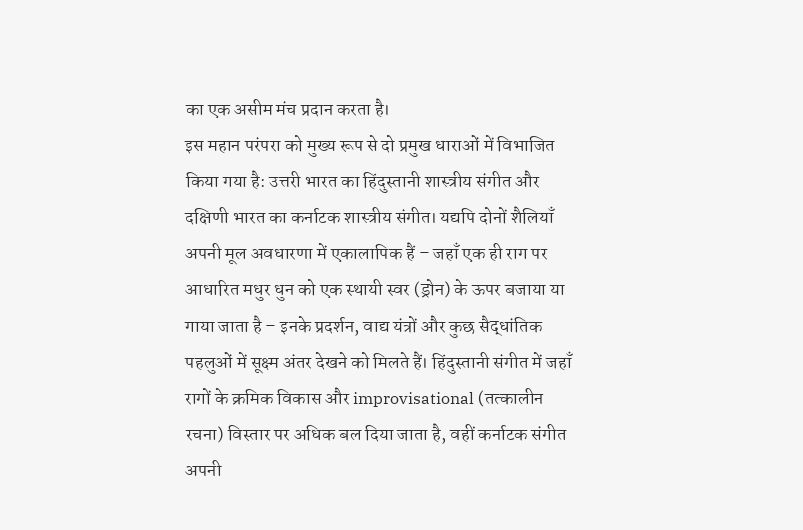का एक असीम मंच प्रदान करता है।
इस महान परंपरा को मुख्य रूप से दो प्रमुख धाराओं में विभाजित किया गया है: उत्तरी भारत का हिंदुस्तानी शास्त्रीय संगीत और दक्षिणी भारत का कर्नाटक शास्त्रीय संगीत। यद्यपि दोनों शैलियाँ अपनी मूल अवधारणा में एकालापिक हैं – जहाँ एक ही राग पर आधारित मधुर धुन को एक स्थायी स्वर (ड्रोन) के ऊपर बजाया या गाया जाता है – इनके प्रदर्शन, वाद्य यंत्रों और कुछ सैद्धांतिक पहलुओं में सूक्ष्म अंतर देखने को मिलते हैं। हिंदुस्तानी संगीत में जहाँ रागों के क्रमिक विकास और improvisational (तत्कालीन रचना) विस्तार पर अधिक बल दिया जाता है, वहीं कर्नाटक संगीत अपनी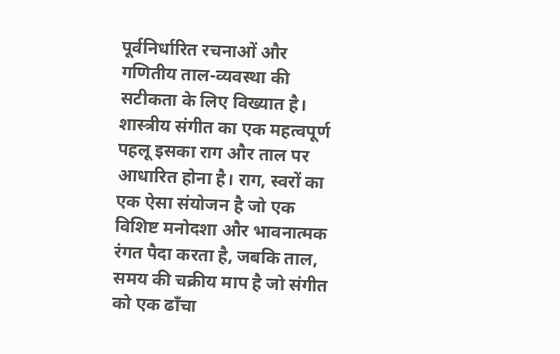पूर्वनिर्धारित रचनाओं और गणितीय ताल-व्यवस्था की सटीकता के लिए विख्यात है।
शास्त्रीय संगीत का एक महत्वपूर्ण पहलू इसका राग और ताल पर आधारित होना है। राग, स्वरों का एक ऐसा संयोजन है जो एक विशिष्ट मनोदशा और भावनात्मक रंगत पैदा करता है, जबकि ताल, समय की चक्रीय माप है जो संगीत को एक ढाँचा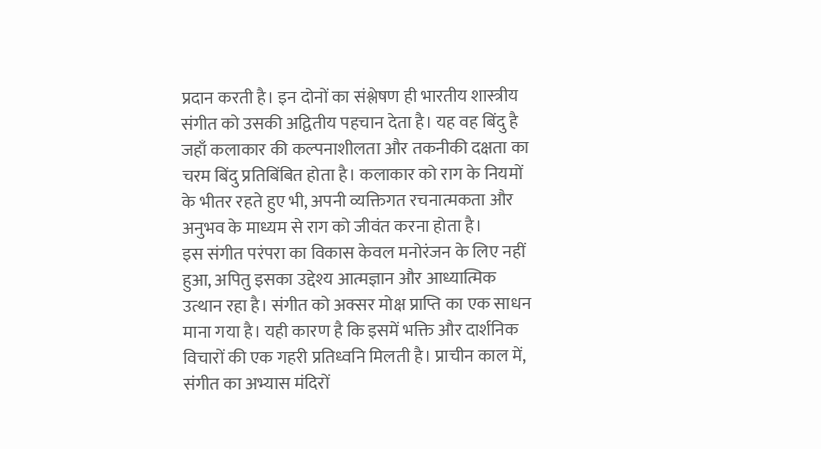प्रदान करती है। इन दोनों का संश्लेषण ही भारतीय शास्त्रीय संगीत को उसकी अद्वितीय पहचान देता है। यह वह बिंदु है जहाँ कलाकार की कल्पनाशीलता और तकनीकी दक्षता का चरम बिंदु प्रतिबिंबित होता है। कलाकार को राग के नियमों के भीतर रहते हुए भी, अपनी व्यक्तिगत रचनात्मकता और अनुभव के माध्यम से राग को जीवंत करना होता है।
इस संगीत परंपरा का विकास केवल मनोरंजन के लिए नहीं हुआ, अपितु इसका उद्देश्य आत्मज्ञान और आध्यात्मिक उत्थान रहा है। संगीत को अक्सर मोक्ष प्राप्ति का एक साधन माना गया है। यही कारण है कि इसमें भक्ति और दार्शनिक विचारों की एक गहरी प्रतिध्वनि मिलती है। प्राचीन काल में, संगीत का अभ्यास मंदिरों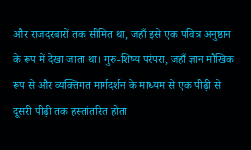और राजदरबारों तक सीमित था, जहाँ इसे एक पवित्र अनुष्ठान के रूप में देखा जाता था। गुरु-शिष्य परंपरा, जहाँ ज्ञान मौखिक रूप से और व्यक्तिगत मार्गदर्शन के माध्यम से एक पीढ़ी से दूसरी पीढ़ी तक हस्तांतरित होता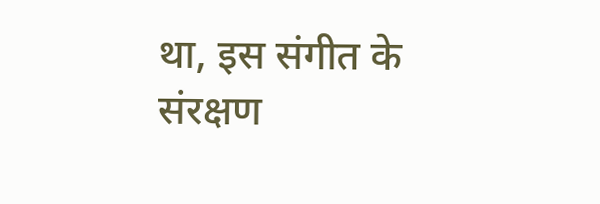था, इस संगीत के संरक्षण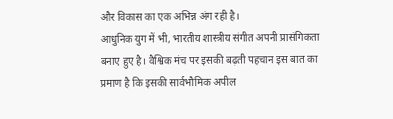और विकास का एक अभिन्न अंग रही है।
आधुनिक युग में भी, भारतीय शास्त्रीय संगीत अपनी प्रासंगिकता बनाए हुए है। वैश्विक मंच पर इसकी बढ़ती पहचान इस बात का प्रमाण है कि इसकी सार्वभौमिक अपील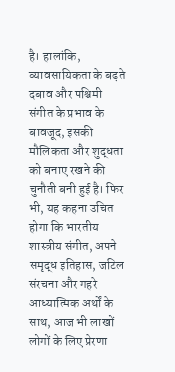है। हालांकि, व्यावसायिकता के बढ़ते दबाव और पश्चिमी संगीत के प्रभाव के बावजूद, इसकी मौलिकता और शुद्धता को बनाए रखने की चुनौती बनी हुई है। फिर भी, यह कहना उचित होगा कि भारतीय शास्त्रीय संगीत, अपने समृद्ध इतिहास, जटिल संरचना और गहरे आध्यात्मिक अर्थों के साथ, आज भी लाखों लोगों के लिए प्रेरणा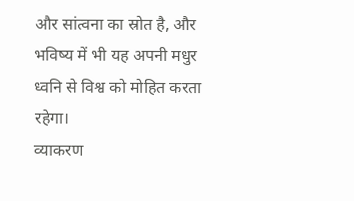और सांत्वना का स्रोत है, और भविष्य में भी यह अपनी मधुर ध्वनि से विश्व को मोहित करता रहेगा।
व्याकरण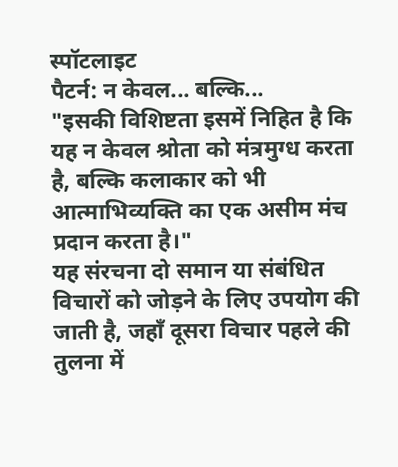स्पॉटलाइट
पैटर्न: न केवल... बल्कि...
"इसकी विशिष्टता इसमें निहित है कि यह न केवल श्रोता को मंत्रमुग्ध करता है, बल्कि कलाकार को भी आत्माभिव्यक्ति का एक असीम मंच प्रदान करता है।"
यह संरचना दो समान या संबंधित विचारों को जोड़ने के लिए उपयोग की जाती है, जहाँ दूसरा विचार पहले की तुलना में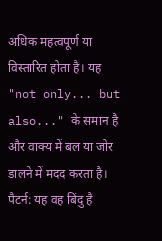अधिक महत्वपूर्ण या विस्तारित होता है। यह "not only... but also..." के समान है और वाक्य में बल या जोर डालने में मदद करता है।
पैटर्न: यह वह बिंदु है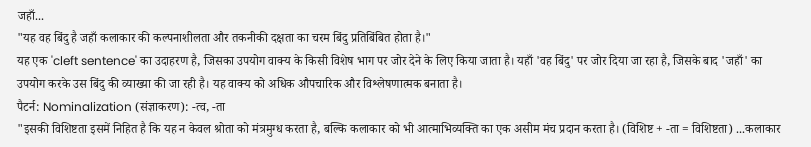जहाँ...
"यह वह बिंदु है जहाँ कलाकार की कल्पनाशीलता और तकनीकी दक्षता का चरम बिंदु प्रतिबिंबित होता है।"
यह एक 'cleft sentence' का उदाहरण है, जिसका उपयोग वाक्य के किसी विशेष भाग पर जोर देने के लिए किया जाता है। यहाँ 'वह बिंदु' पर जोर दिया जा रहा है, जिसके बाद 'जहाँ' का उपयोग करके उस बिंदु की व्याख्या की जा रही है। यह वाक्य को अधिक औपचारिक और विश्लेषणात्मक बनाता है।
पैटर्न: Nominalization (संज्ञाकरण): -त्व, -ता
"इसकी विशिष्टता इसमें निहित है कि यह न केवल श्रोता को मंत्रमुग्ध करता है, बल्कि कलाकार को भी आत्माभिव्यक्ति का एक असीम मंच प्रदान करता है। (विशिष्ट + -ता = विशिष्टता) ...कलाकार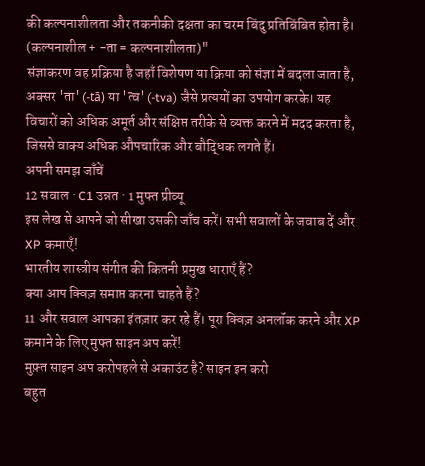की कल्पनाशीलता और तकनीकी दक्षता का चरम बिंदु प्रतिबिंबित होता है। (कल्पनाशील + -ता = कल्पनाशीलता)"
संज्ञाकरण वह प्रक्रिया है जहाँ विशेषण या क्रिया को संज्ञा में बदला जाता है, अक्सर 'ता' (-tā) या 'त्व' (-tva) जैसे प्रत्ययों का उपयोग करके। यह विचारों को अधिक अमूर्त और संक्षिप्त तरीके से व्यक्त करने में मदद करता है, जिससे वाक्य अधिक औपचारिक और बौद्धिक लगते हैं।
अपनी समझ जाँचें
12 सवाल · C1 उन्नत · 1 मुफ्त प्रीव्यू
इस लेख से आपने जो सीखा उसकी जाँच करें। सभी सवालों के जवाब दें और XP कमाएँ!
भारतीय शास्त्रीय संगीत की कितनी प्रमुख धाराएँ हैं?
क्या आप क्विज़ समाप्त करना चाहते हैं?
11 और सवाल आपका इंतज़ार कर रहे हैं। पूरा क्विज़ अनलॉक करने और XP कमाने के लिए मुफ्त साइन अप करें!
मुफ़्त साइन अप करोपहले से अकाउंट है? साइन इन करो
बहुत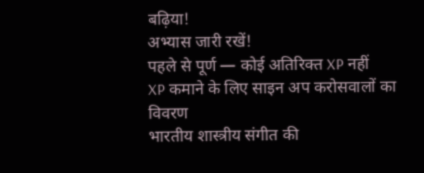बढ़िया!
अभ्यास जारी रखें!
पहले से पूर्ण — कोई अतिरिक्त XP नहीं
XP कमाने के लिए साइन अप करोसवालों का विवरण
भारतीय शास्त्रीय संगीत की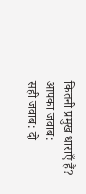कितनी प्रमुख धाराएँ हैं?
आपका जवाब:
सही जवाब: दो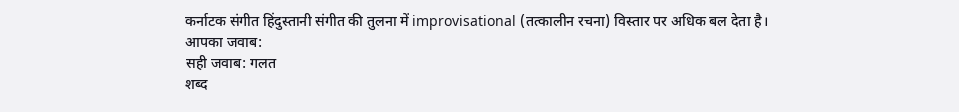कर्नाटक संगीत हिंदुस्तानी संगीत की तुलना में improvisational (तत्कालीन रचना) विस्तार पर अधिक बल देता है।
आपका जवाब:
सही जवाब: गलत
शब्द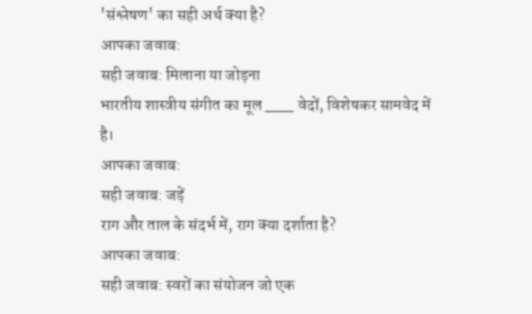'संश्लेषण' का सही अर्थ क्या है?
आपका जवाब:
सही जवाब: मिलाना या जोड़ना
भारतीय शास्त्रीय संगीत का मूल ___ वेदों, विशेषकर सामवेद में है।
आपका जवाब:
सही जवाब: जड़ें
राग और ताल के संदर्भ में, राग क्या दर्शाता है?
आपका जवाब:
सही जवाब: स्वरों का संयोजन जो एक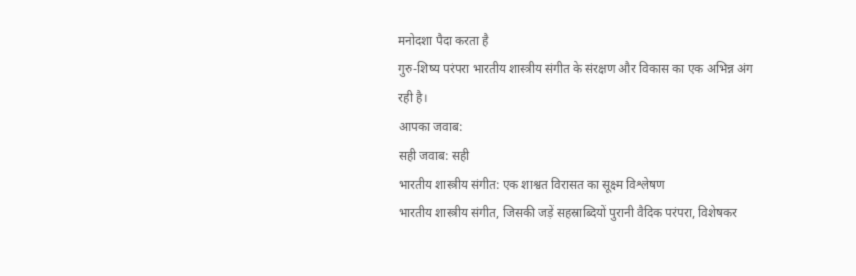मनोदशा पैदा करता है
गुरु-शिष्य परंपरा भारतीय शास्त्रीय संगीत के संरक्षण और विकास का एक अभिन्न अंग रही है।
आपका जवाब:
सही जवाब: सही
भारतीय शास्त्रीय संगीत: एक शाश्वत विरासत का सूक्ष्म विश्लेषण
भारतीय शास्त्रीय संगीत, जिसकी जड़ें सहस्राब्दियों पुरानी वैदिक परंपरा, विशेषकर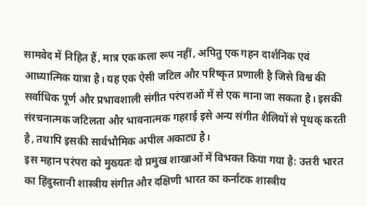सामवेद में निहित हैं, मात्र एक कला रूप नहीं, अपितु एक गहन दार्शनिक एवं आध्यात्मिक यात्रा है। यह एक ऐसी जटिल और परिष्कृत प्रणाली है जिसे विश्व की सर्वाधिक पूर्ण और प्रभावशाली संगीत परंपराओं में से एक माना जा सकता है। इसकी संरचनात्मक जटिलता और भावनात्मक गहराई इसे अन्य संगीत शैलियों से पृथक् करती है, तथापि इसकी सार्वभौमिक अपील अकाट्य है।
इस महान परंपरा को मुख्यतः दो प्रमुख शाखाओं में विभक्त किया गया है: उत्तरी भारत का हिंदुस्तानी शास्त्रीय संगीत और दक्षिणी भारत का कर्नाटक शास्त्रीय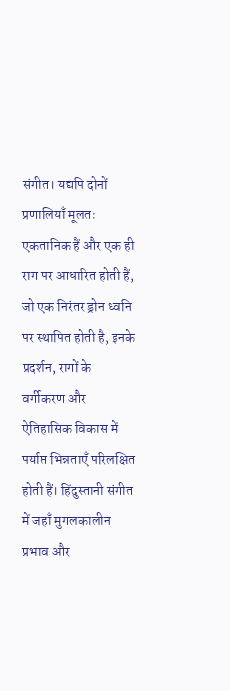संगीत। यद्यपि दोनों प्रणालियाँ मूलतः एकतानिक हैं और एक ही राग पर आधारित होती हैं, जो एक निरंतर ड्रोन ध्वनि पर स्थापित होती है, इनके प्रदर्शन, रागों के वर्गीकरण और ऐतिहासिक विकास में पर्याप्त भिन्नताएँ परिलक्षित होती हैं। हिंदुस्तानी संगीत में जहाँ मुगलकालीन प्रभाव और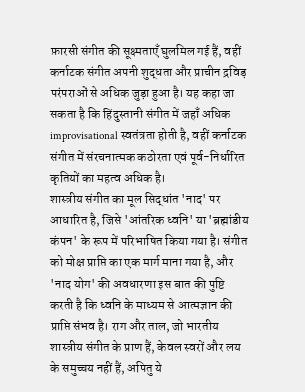फ़ारसी संगीत की सूक्ष्मताएँ घुलमिल गई हैं, वहीं कर्नाटक संगीत अपनी शुद्धता और प्राचीन द्रविड़ परंपराओं से अधिक जुड़ा हुआ है। यह कहा जा सकता है कि हिंदुस्तानी संगीत में जहाँ अधिक improvisational स्वतंत्रता होती है, वहीं कर्नाटक संगीत में संरचनात्मक कठोरता एवं पूर्व-निर्धारित कृतियों का महत्व अधिक है।
शास्त्रीय संगीत का मूल सिद्धांत 'नाद' पर आधारित है, जिसे 'आंतरिक ध्वनि' या 'ब्रह्मांडीय कंपन' के रूप में परिभाषित किया गया है। संगीत को मोक्ष प्राप्ति का एक मार्ग माना गया है, और 'नाद योग' की अवधारणा इस बात की पुष्टि करती है कि ध्वनि के माध्यम से आत्मज्ञान की प्राप्ति संभव है। राग और ताल, जो भारतीय शास्त्रीय संगीत के प्राण हैं, केवल स्वरों और लय के समुच्चय नहीं हैं, अपितु ये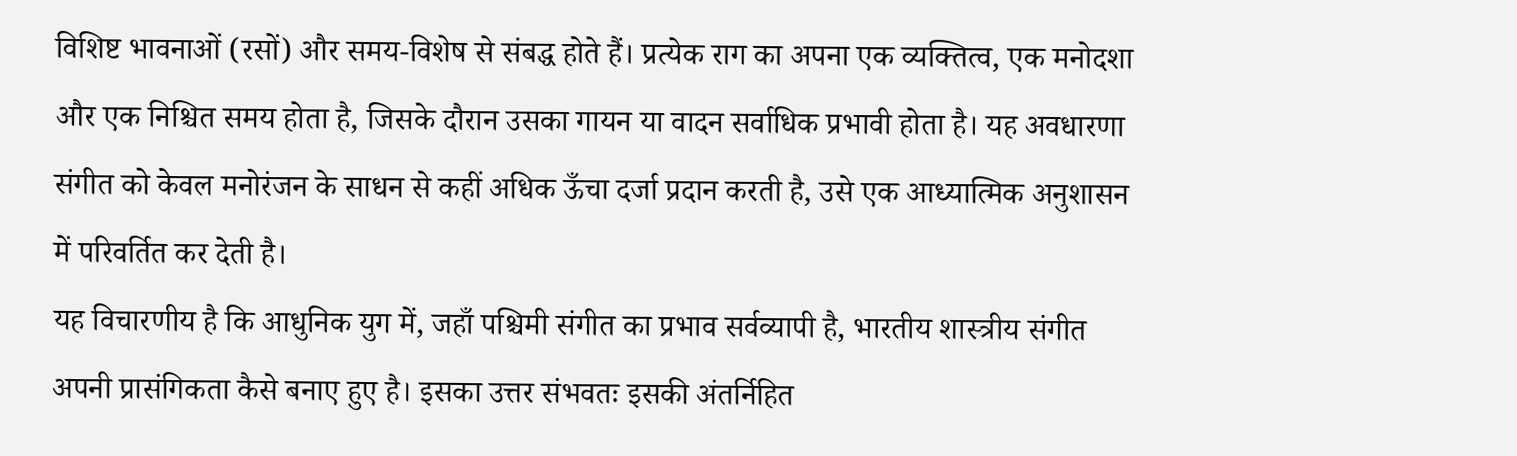विशिष्ट भावनाओं (रसों) और समय-विशेष से संबद्ध होते हैं। प्रत्येक राग का अपना एक व्यक्तित्व, एक मनोदशा और एक निश्चित समय होता है, जिसके दौरान उसका गायन या वादन सर्वाधिक प्रभावी होता है। यह अवधारणा संगीत को केवल मनोरंजन के साधन से कहीं अधिक ऊँचा दर्जा प्रदान करती है, उसे एक आध्यात्मिक अनुशासन में परिवर्तित कर देती है।
यह विचारणीय है कि आधुनिक युग में, जहाँ पश्चिमी संगीत का प्रभाव सर्वव्यापी है, भारतीय शास्त्रीय संगीत अपनी प्रासंगिकता कैसे बनाए हुए है। इसका उत्तर संभवतः इसकी अंतर्निहित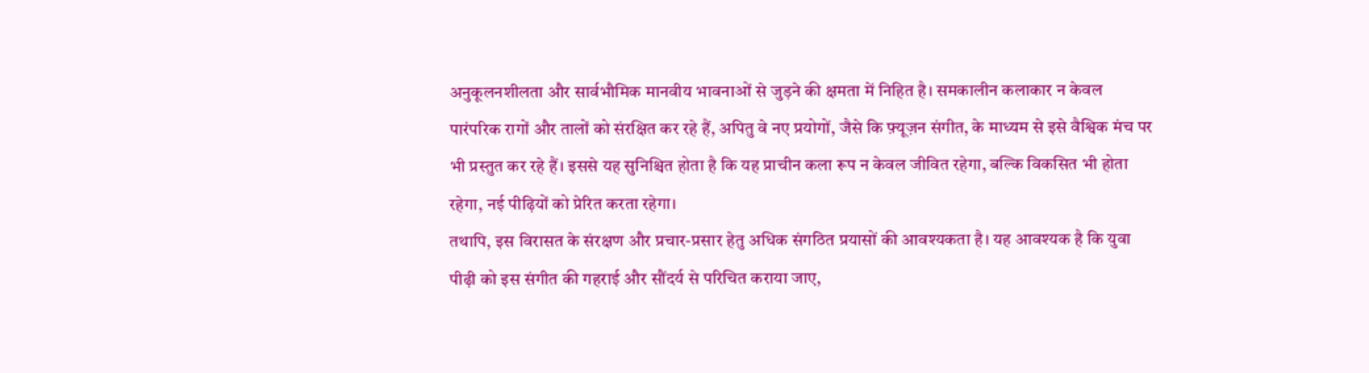अनुकूलनशीलता और सार्वभौमिक मानवीय भावनाओं से जुड़ने की क्षमता में निहित है। समकालीन कलाकार न केवल पारंपरिक रागों और तालों को संरक्षित कर रहे हैं, अपितु वे नए प्रयोगों, जैसे कि फ़्यूज़न संगीत, के माध्यम से इसे वैश्विक मंच पर भी प्रस्तुत कर रहे हैं। इससे यह सुनिश्चित होता है कि यह प्राचीन कला रूप न केवल जीवित रहेगा, बल्कि विकसित भी होता रहेगा, नई पीढ़ियों को प्रेरित करता रहेगा।
तथापि, इस विरासत के संरक्षण और प्रचार-प्रसार हेतु अधिक संगठित प्रयासों की आवश्यकता है। यह आवश्यक है कि युवा पीढ़ी को इस संगीत की गहराई और सौंदर्य से परिचित कराया जाए,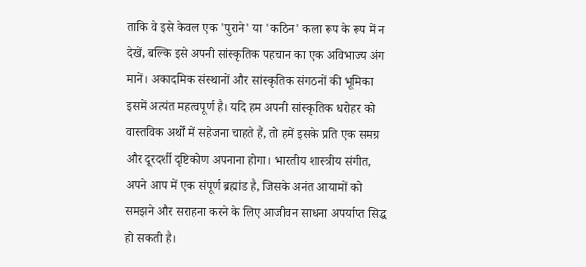ताकि वे इसे केवल एक 'पुराने' या 'कठिन' कला रूप के रूप में न देखें, बल्कि इसे अपनी सांस्कृतिक पहचान का एक अविभाज्य अंग मानें। अकादमिक संस्थानों और सांस्कृतिक संगठनों की भूमिका इसमें अत्यंत महत्वपूर्ण है। यदि हम अपनी सांस्कृतिक धरोहर को वास्तविक अर्थों में सहेजना चाहते हैं, तो हमें इसके प्रति एक समग्र और दूरदर्शी दृष्टिकोण अपनाना होगा। भारतीय शास्त्रीय संगीत, अपने आप में एक संपूर्ण ब्रह्मांड है, जिसके अनंत आयामों को समझने और सराहना करने के लिए आजीवन साधना अपर्याप्त सिद्ध हो सकती है।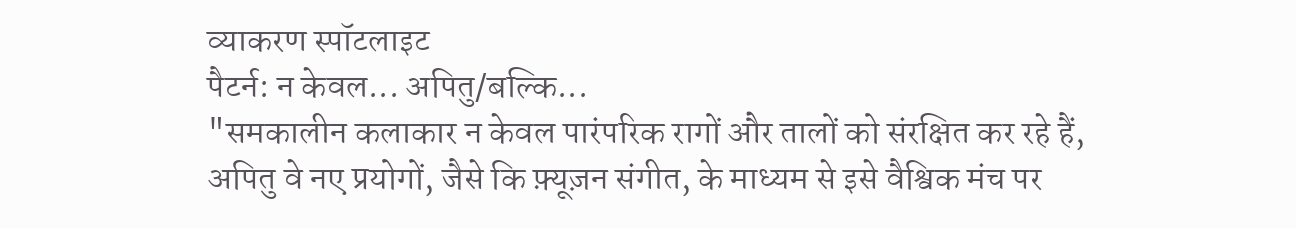व्याकरण स्पॉटलाइट
पैटर्न: न केवल... अपितु/बल्कि...
"समकालीन कलाकार न केवल पारंपरिक रागों और तालों को संरक्षित कर रहे हैं, अपितु वे नए प्रयोगों, जैसे कि फ़्यूज़न संगीत, के माध्यम से इसे वैश्विक मंच पर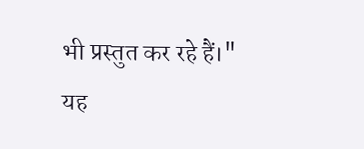भी प्रस्तुत कर रहे हैं।"
यह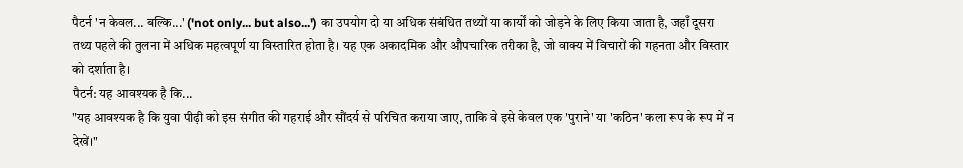पैटर्न 'न केवल... बल्कि...' ('not only... but also...') का उपयोग दो या अधिक संबंधित तथ्यों या कार्यों को जोड़ने के लिए किया जाता है, जहाँ दूसरा तथ्य पहले की तुलना में अधिक महत्वपूर्ण या विस्तारित होता है। यह एक अकादमिक और औपचारिक तरीका है, जो वाक्य में विचारों की गहनता और विस्तार को दर्शाता है।
पैटर्न: यह आवश्यक है कि...
"यह आवश्यक है कि युवा पीढ़ी को इस संगीत की गहराई और सौंदर्य से परिचित कराया जाए, ताकि वे इसे केवल एक 'पुराने' या 'कठिन' कला रूप के रूप में न देखें।"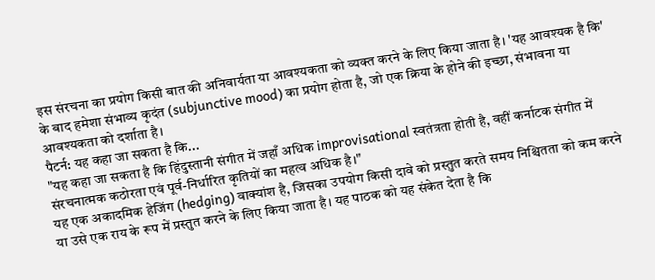इस संरचना का प्रयोग किसी बात की अनिवार्यता या आवश्यकता को व्यक्त करने के लिए किया जाता है। 'यह आवश्यक है कि' के बाद हमेशा संभाव्य कृदंत (subjunctive mood) का प्रयोग होता है, जो एक क्रिया के होने की इच्छा, संभावना या आवश्यकता को दर्शाता है।
पैटर्न: यह कहा जा सकता है कि...
"यह कहा जा सकता है कि हिंदुस्तानी संगीत में जहाँ अधिक improvisational स्वतंत्रता होती है, वहीं कर्नाटक संगीत में संरचनात्मक कठोरता एवं पूर्व-निर्धारित कृतियों का महत्व अधिक है।"
यह एक अकादमिक हेजिंग (hedging) वाक्यांश है, जिसका उपयोग किसी दावे को प्रस्तुत करते समय निश्चितता को कम करने या उसे एक राय के रूप में प्रस्तुत करने के लिए किया जाता है। यह पाठक को यह संकेत देता है कि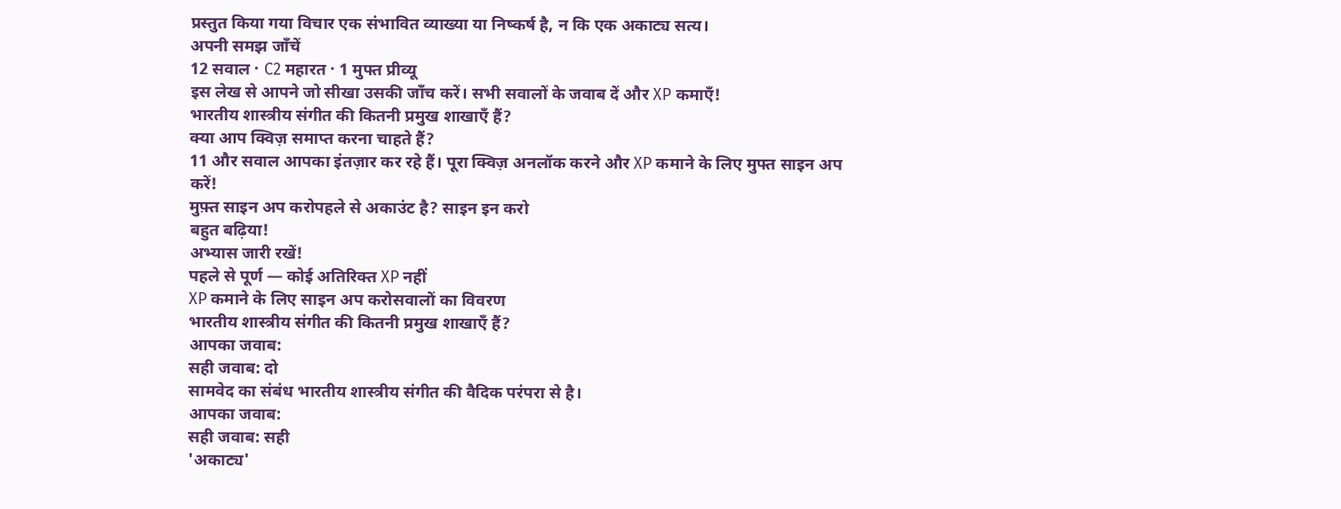प्रस्तुत किया गया विचार एक संभावित व्याख्या या निष्कर्ष है, न कि एक अकाट्य सत्य।
अपनी समझ जाँचें
12 सवाल · C2 महारत · 1 मुफ्त प्रीव्यू
इस लेख से आपने जो सीखा उसकी जाँच करें। सभी सवालों के जवाब दें और XP कमाएँ!
भारतीय शास्त्रीय संगीत की कितनी प्रमुख शाखाएँ हैं?
क्या आप क्विज़ समाप्त करना चाहते हैं?
11 और सवाल आपका इंतज़ार कर रहे हैं। पूरा क्विज़ अनलॉक करने और XP कमाने के लिए मुफ्त साइन अप करें!
मुफ़्त साइन अप करोपहले से अकाउंट है? साइन इन करो
बहुत बढ़िया!
अभ्यास जारी रखें!
पहले से पूर्ण — कोई अतिरिक्त XP नहीं
XP कमाने के लिए साइन अप करोसवालों का विवरण
भारतीय शास्त्रीय संगीत की कितनी प्रमुख शाखाएँ हैं?
आपका जवाब:
सही जवाब: दो
सामवेद का संबंध भारतीय शास्त्रीय संगीत की वैदिक परंपरा से है।
आपका जवाब:
सही जवाब: सही
'अकाट्य'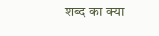शब्द का क्या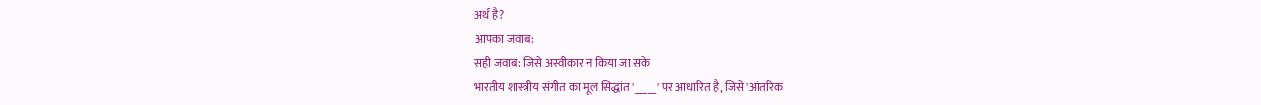अर्थ है?
आपका जवाब:
सही जवाब: जिसे अस्वीकार न किया जा सके
भारतीय शास्त्रीय संगीत का मूल सिद्धांत '_____' पर आधारित है, जिसे 'आंतरिक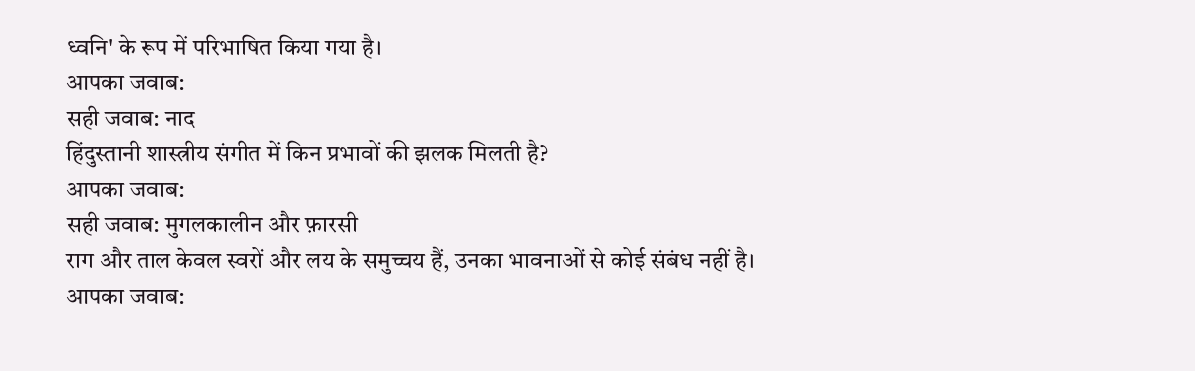ध्वनि' के रूप में परिभाषित किया गया है।
आपका जवाब:
सही जवाब: नाद
हिंदुस्तानी शास्त्रीय संगीत में किन प्रभावों की झलक मिलती है?
आपका जवाब:
सही जवाब: मुगलकालीन और फ़ारसी
राग और ताल केवल स्वरों और लय के समुच्चय हैं, उनका भावनाओं से कोई संबंध नहीं है।
आपका जवाब: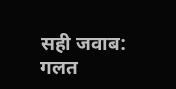सही जवाब: गलत